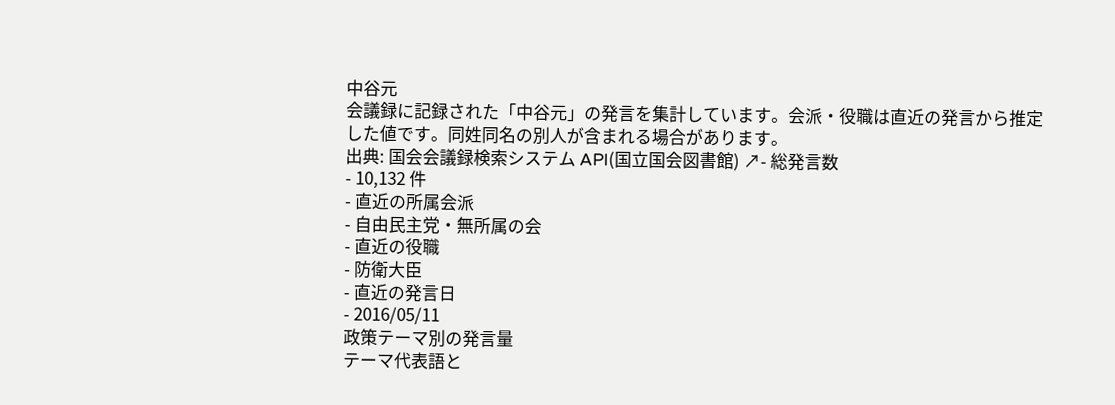中谷元
会議録に記録された「中谷元」の発言を集計しています。会派・役職は直近の発言から推定した値です。同姓同名の別人が含まれる場合があります。
出典: 国会会議録検索システム API(国立国会図書館) ↗- 総発言数
- 10,132 件
- 直近の所属会派
- 自由民主党・無所属の会
- 直近の役職
- 防衛大臣
- 直近の発言日
- 2016/05/11
政策テーマ別の発言量
テーマ代表語と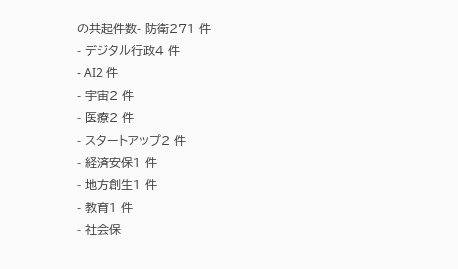の共起件数- 防衛271 件
- デジタル行政4 件
- AI2 件
- 宇宙2 件
- 医療2 件
- スタートアップ2 件
- 経済安保1 件
- 地方創生1 件
- 教育1 件
- 社会保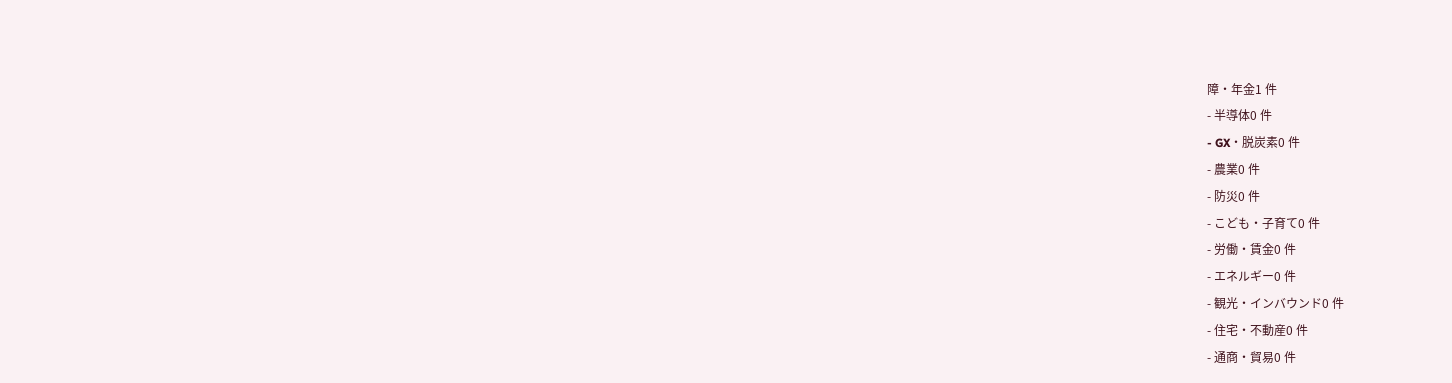障・年金1 件
- 半導体0 件
- GX・脱炭素0 件
- 農業0 件
- 防災0 件
- こども・子育て0 件
- 労働・賃金0 件
- エネルギー0 件
- 観光・インバウンド0 件
- 住宅・不動産0 件
- 通商・貿易0 件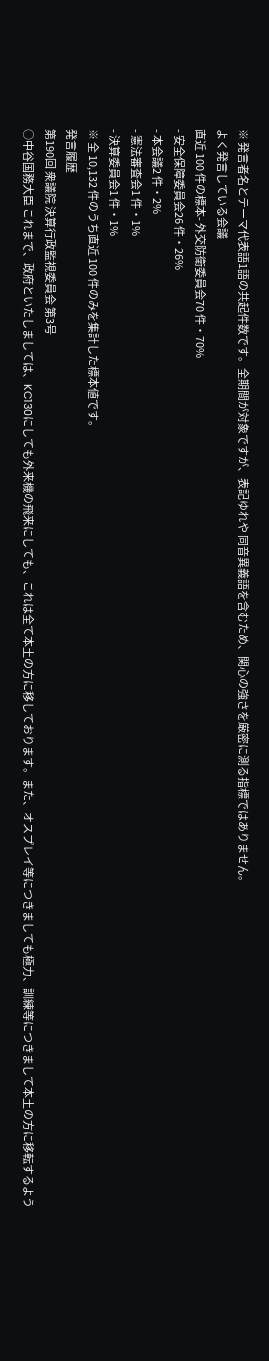※ 発言者名とテーマ代表語1語の共起件数です。全期間が対象ですが、表記ゆれや 同音異義語を含むため、関心の強さを厳密に測る指標ではありません。
よく発言している会議
直近 100 件の標本- 外交防衛委員会70 件・70%
- 安全保障委員会26 件・26%
- 本会議2 件・2%
- 憲法審査会1 件・1%
- 決算委員会1 件・1%
※ 全 10,132 件のうち直近 100 件のみを集計した標本値です。
発言履歴
第190回 衆議院 決算行政監視委員会 第3号
○中谷国務大臣 これまで、政府といたしましては、KC130にしても外来機の飛来にしても、これは全て本土の方に移しております。また、オスプレイ等につきましても極力、訓練等につきまして本土の方に移転するよう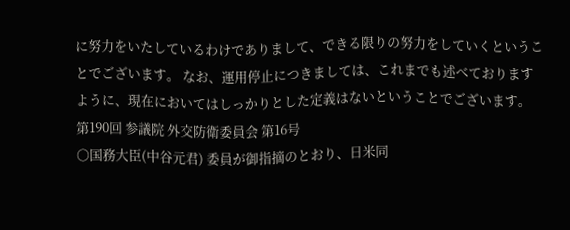に努力をいたしているわけでありまして、できる限りの努力をしていくということでございます。 なお、運用停止につきましては、これまでも述べておりますように、現在においてはしっかりとした定義はないということでございます。
第190回 参議院 外交防衛委員会 第16号
○国務大臣(中谷元君) 委員が御指摘のとおり、日米同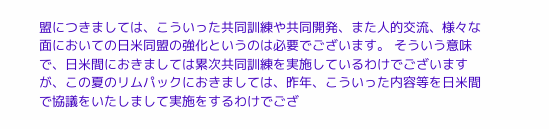盟につきましては、こういった共同訓練や共同開発、また人的交流、様々な面においての日米同盟の強化というのは必要でございます。 そういう意味で、日米間におきましては累次共同訓練を実施しているわけでございますが、この夏のリムパックにおきましては、昨年、こういった内容等を日米間で協議をいたしまして実施をするわけでござ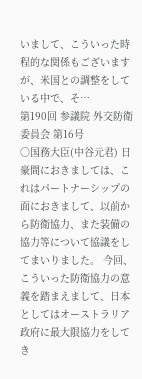いまして、こういった時程的な関係もございますが、米国との調整をしている中で、そ…
第190回 参議院 外交防衛委員会 第16号
○国務大臣(中谷元君) 日豪間におきましては、これはパートナーシップの面におきまして、以前から防衛協力、また装備の協力等について協議をしてまいりました。 今回、こういった防衛協力の意義を踏まえまして、日本としてはオーストラリア政府に最大限協力をしてき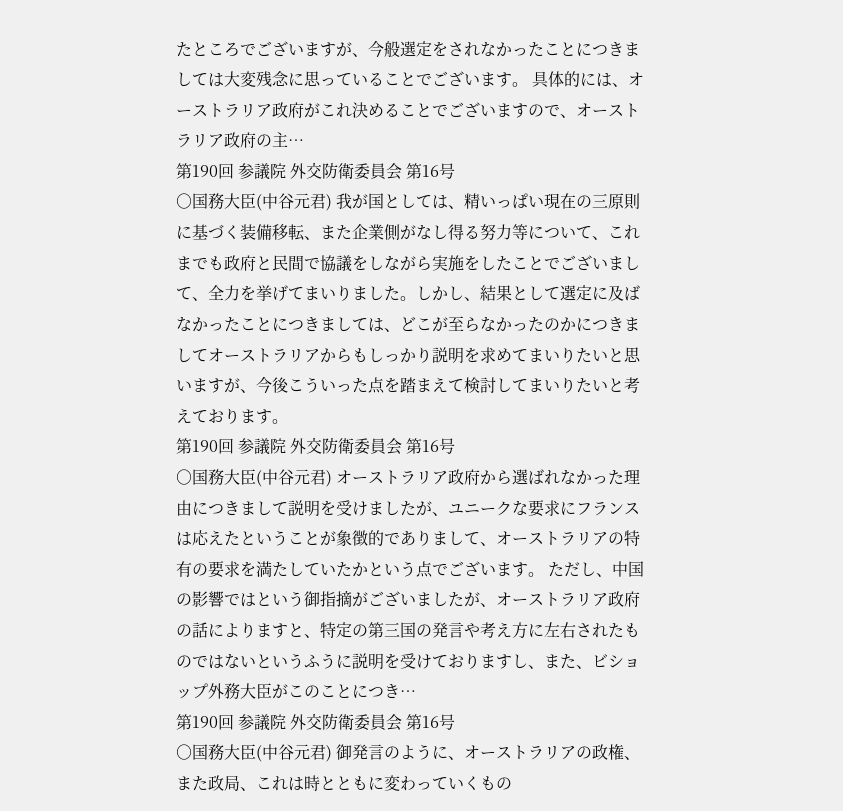たところでございますが、今般選定をされなかったことにつきましては大変残念に思っていることでございます。 具体的には、オーストラリア政府がこれ決めることでございますので、オーストラリア政府の主…
第190回 参議院 外交防衛委員会 第16号
○国務大臣(中谷元君) 我が国としては、精いっぱい現在の三原則に基づく装備移転、また企業側がなし得る努力等について、これまでも政府と民間で協議をしながら実施をしたことでございまして、全力を挙げてまいりました。しかし、結果として選定に及ばなかったことにつきましては、どこが至らなかったのかにつきましてオーストラリアからもしっかり説明を求めてまいりたいと思いますが、今後こういった点を踏まえて検討してまいりたいと考えております。
第190回 参議院 外交防衛委員会 第16号
○国務大臣(中谷元君) オーストラリア政府から選ばれなかった理由につきまして説明を受けましたが、ユニークな要求にフランスは応えたということが象徴的でありまして、オーストラリアの特有の要求を満たしていたかという点でございます。 ただし、中国の影響ではという御指摘がございましたが、オーストラリア政府の話によりますと、特定の第三国の発言や考え方に左右されたものではないというふうに説明を受けておりますし、また、ビショップ外務大臣がこのことにつき…
第190回 参議院 外交防衛委員会 第16号
○国務大臣(中谷元君) 御発言のように、オーストラリアの政権、また政局、これは時とともに変わっていくもの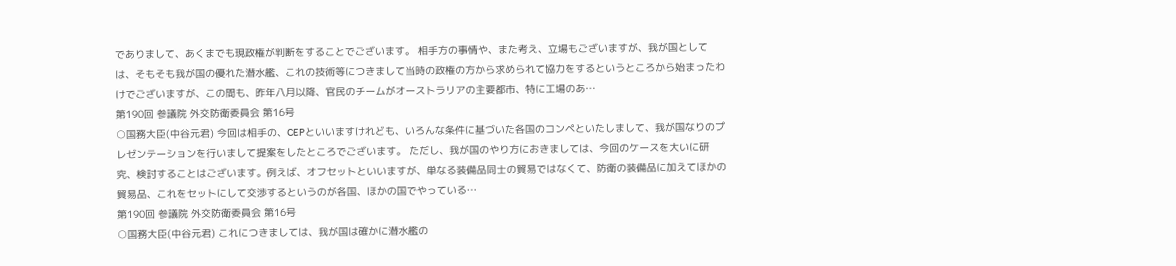でありまして、あくまでも現政権が判断をすることでございます。 相手方の事情や、また考え、立場もございますが、我が国としては、そもそも我が国の優れた潜水艦、これの技術等につきまして当時の政権の方から求められて協力をするというところから始まったわけでございますが、この間も、昨年八月以降、官民のチームがオーストラリアの主要都市、特に工場のあ…
第190回 参議院 外交防衛委員会 第16号
○国務大臣(中谷元君) 今回は相手の、CEPといいますけれども、いろんな条件に基づいた各国のコンペといたしまして、我が国なりのプレゼンテーションを行いまして提案をしたところでございます。 ただし、我が国のやり方におきましては、今回のケースを大いに研究、検討することはございます。例えば、オフセットといいますが、単なる装備品同士の貿易ではなくて、防衛の装備品に加えてほかの貿易品、これをセットにして交渉するというのが各国、ほかの国でやっている…
第190回 参議院 外交防衛委員会 第16号
○国務大臣(中谷元君) これにつきましては、我が国は確かに潜水艦の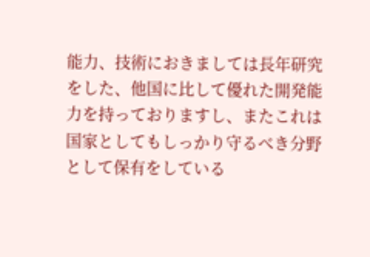能力、技術におきましては長年研究をした、他国に比して優れた開発能力を持っておりますし、またこれは国家としてもしっかり守るべき分野として保有をしている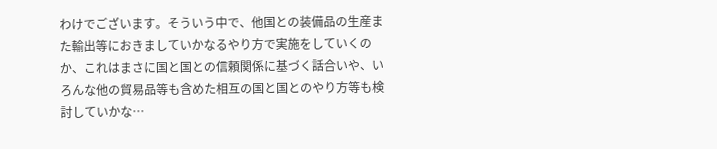わけでございます。そういう中で、他国との装備品の生産また輸出等におきましていかなるやり方で実施をしていくのか、これはまさに国と国との信頼関係に基づく話合いや、いろんな他の貿易品等も含めた相互の国と国とのやり方等も検討していかな…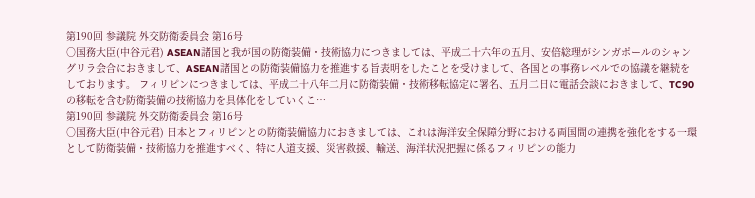第190回 参議院 外交防衛委員会 第16号
○国務大臣(中谷元君) ASEAN諸国と我が国の防衛装備・技術協力につきましては、平成二十六年の五月、安倍総理がシンガポールのシャングリラ会合におきまして、ASEAN諸国との防衛装備協力を推進する旨表明をしたことを受けまして、各国との事務レベルでの協議を継続をしております。 フィリピンにつきましては、平成二十八年二月に防衛装備・技術移転協定に署名、五月二日に電話会談におきまして、TC90の移転を含む防衛装備の技術協力を具体化をしていくこ…
第190回 参議院 外交防衛委員会 第16号
○国務大臣(中谷元君) 日本とフィリピンとの防衛装備協力におきましては、これは海洋安全保障分野における両国間の連携を強化をする一環として防衛装備・技術協力を推進すべく、特に人道支援、災害救援、輸送、海洋状況把握に係るフィリピンの能力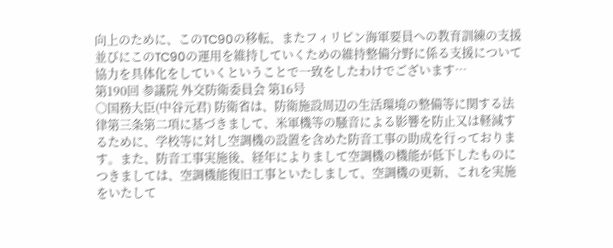向上のために、このTC90の移転、またフィリピン海軍要員への教育訓練の支援並びにこのTC90の運用を維持していくための維持整備分野に係る支援について協力を具体化をしていくということで一致をしたわけでございます…
第190回 参議院 外交防衛委員会 第16号
○国務大臣(中谷元君) 防衛省は、防衛施設周辺の生活環境の整備等に関する法律第三条第二項に基づきまして、米軍機等の騒音による影響を防止又は軽減するために、学校等に対し空調機の設置を含めた防音工事の助成を行っております。また、防音工事実施後、経年によりまして空調機の機能が低下したものにつきましては、空調機能復旧工事といたしまして、空調機の更新、これを実施をいたして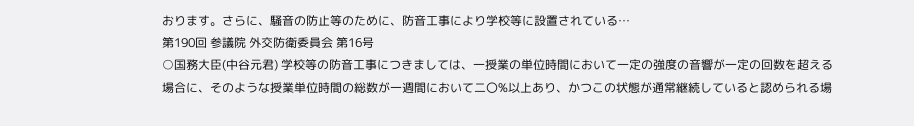おります。さらに、騒音の防止等のために、防音工事により学校等に設置されている…
第190回 参議院 外交防衛委員会 第16号
○国務大臣(中谷元君) 学校等の防音工事につきましては、一授業の単位時間において一定の強度の音響が一定の回数を超える場合に、そのような授業単位時間の総数が一週間において二〇%以上あり、かつこの状態が通常継続していると認められる場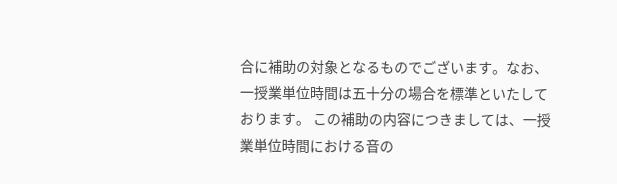合に補助の対象となるものでございます。なお、一授業単位時間は五十分の場合を標準といたしております。 この補助の内容につきましては、一授業単位時間における音の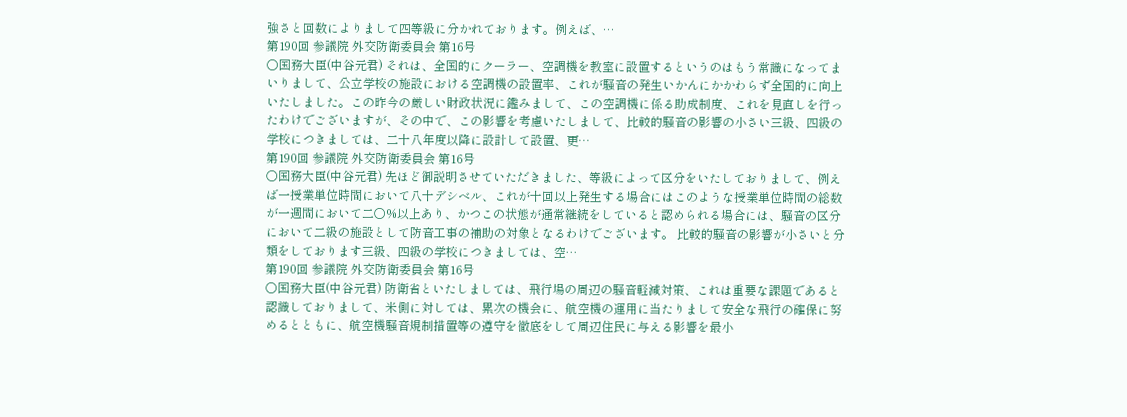強さと回数によりまして四等級に分かれております。例えば、…
第190回 参議院 外交防衛委員会 第16号
○国務大臣(中谷元君) それは、全国的にクーラー、空調機を教室に設置するというのはもう常識になってまいりまして、公立学校の施設における空調機の設置率、これが騒音の発生いかんにかかわらず全国的に向上いたしました。この昨今の厳しい財政状況に鑑みまして、この空調機に係る助成制度、これを見直しを行ったわけでございますが、その中で、この影響を考慮いたしまして、比較的騒音の影響の小さい三級、四級の学校につきましては、二十八年度以降に設計して設置、更…
第190回 参議院 外交防衛委員会 第16号
○国務大臣(中谷元君) 先ほど御説明させていただきました、等級によって区分をいたしておりまして、例えば一授業単位時間において八十デシベル、これが十回以上発生する場合にはこのような授業単位時間の総数が一週間において二〇%以上あり、かつこの状態が通常継続をしていると認められる場合には、騒音の区分において二級の施設として防音工事の補助の対象となるわけでございます。 比較的騒音の影響が小さいと分類をしております三級、四級の学校につきましては、空…
第190回 参議院 外交防衛委員会 第16号
○国務大臣(中谷元君) 防衛省といたしましては、飛行場の周辺の騒音軽減対策、これは重要な課題であると認識しておりまして、米側に対しては、累次の機会に、航空機の運用に当たりまして安全な飛行の確保に努めるとともに、航空機騒音規制措置等の遵守を徹底をして周辺住民に与える影響を最小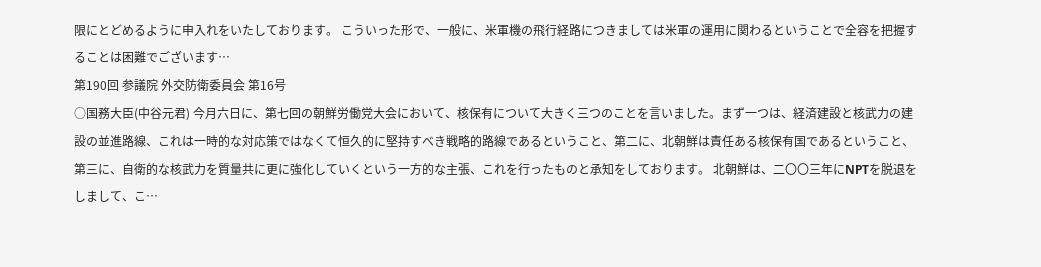限にとどめるように申入れをいたしております。 こういった形で、一般に、米軍機の飛行経路につきましては米軍の運用に関わるということで全容を把握することは困難でございます…
第190回 参議院 外交防衛委員会 第16号
○国務大臣(中谷元君) 今月六日に、第七回の朝鮮労働党大会において、核保有について大きく三つのことを言いました。まず一つは、経済建設と核武力の建設の並進路線、これは一時的な対応策ではなくて恒久的に堅持すべき戦略的路線であるということ、第二に、北朝鮮は責任ある核保有国であるということ、第三に、自衛的な核武力を質量共に更に強化していくという一方的な主張、これを行ったものと承知をしております。 北朝鮮は、二〇〇三年にNPTを脱退をしまして、こ…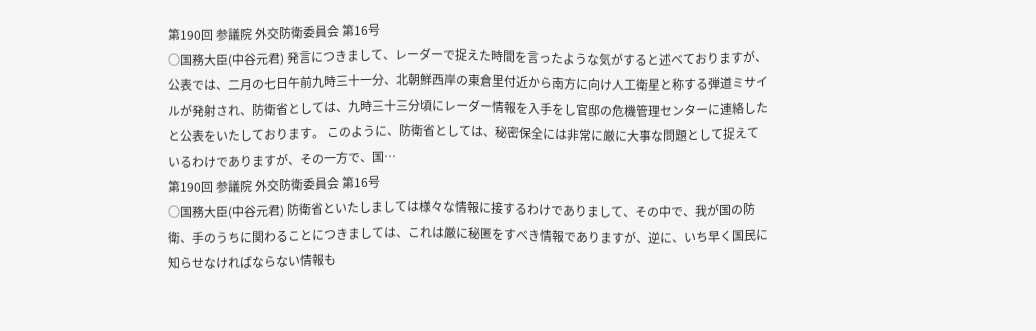第190回 参議院 外交防衛委員会 第16号
○国務大臣(中谷元君) 発言につきまして、レーダーで捉えた時間を言ったような気がすると述べておりますが、公表では、二月の七日午前九時三十一分、北朝鮮西岸の東倉里付近から南方に向け人工衛星と称する弾道ミサイルが発射され、防衛省としては、九時三十三分頃にレーダー情報を入手をし官邸の危機管理センターに連絡したと公表をいたしております。 このように、防衛省としては、秘密保全には非常に厳に大事な問題として捉えているわけでありますが、その一方で、国…
第190回 参議院 外交防衛委員会 第16号
○国務大臣(中谷元君) 防衛省といたしましては様々な情報に接するわけでありまして、その中で、我が国の防衛、手のうちに関わることにつきましては、これは厳に秘匿をすべき情報でありますが、逆に、いち早く国民に知らせなければならない情報も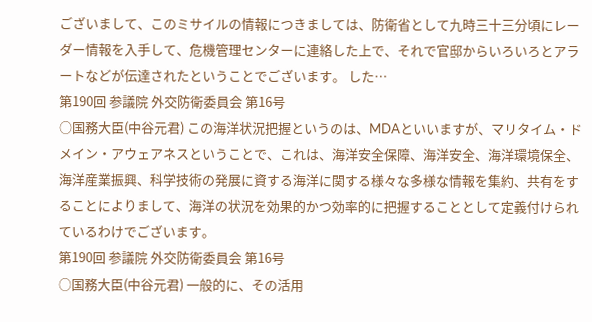ございまして、このミサイルの情報につきましては、防衛省として九時三十三分頃にレーダー情報を入手して、危機管理センターに連絡した上で、それで官邸からいろいろとアラートなどが伝達されたということでございます。 した…
第190回 参議院 外交防衛委員会 第16号
○国務大臣(中谷元君) この海洋状況把握というのは、MDAといいますが、マリタイム・ドメイン・アウェアネスということで、これは、海洋安全保障、海洋安全、海洋環境保全、海洋産業振興、科学技術の発展に資する海洋に関する様々な多様な情報を集約、共有をすることによりまして、海洋の状況を効果的かつ効率的に把握することとして定義付けられているわけでございます。
第190回 参議院 外交防衛委員会 第16号
○国務大臣(中谷元君) 一般的に、その活用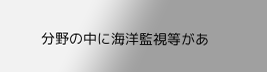分野の中に海洋監視等があ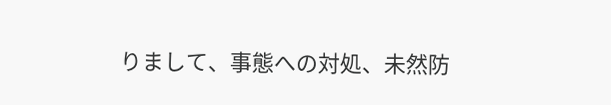りまして、事態への対処、未然防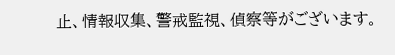止、情報収集、警戒監視、偵察等がございます。